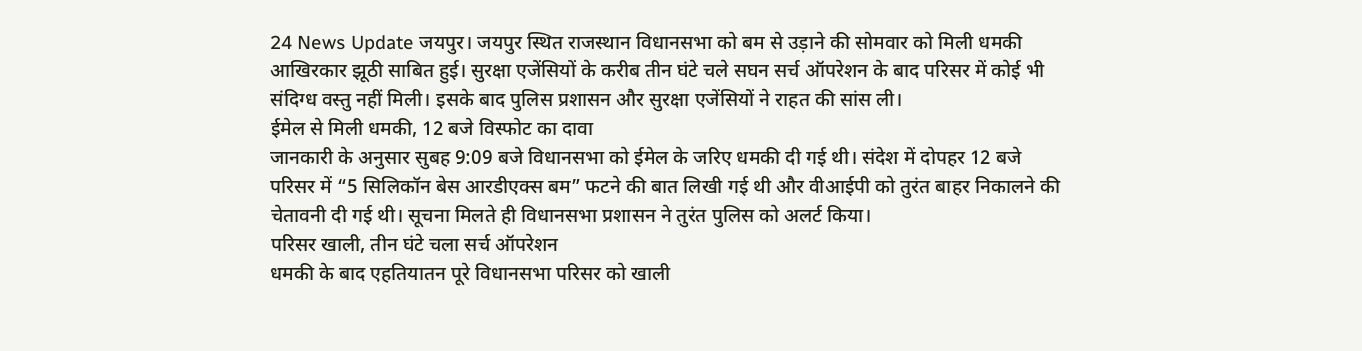24 News Update जयपुर। जयपुर स्थित राजस्थान विधानसभा को बम से उड़ाने की सोमवार को मिली धमकी आखिरकार झूठी साबित हुई। सुरक्षा एजेंसियों के करीब तीन घंटे चले सघन सर्च ऑपरेशन के बाद परिसर में कोई भी संदिग्ध वस्तु नहीं मिली। इसके बाद पुलिस प्रशासन और सुरक्षा एजेंसियों ने राहत की सांस ली।
ईमेल से मिली धमकी, 12 बजे विस्फोट का दावा
जानकारी के अनुसार सुबह 9:09 बजे विधानसभा को ईमेल के जरिए धमकी दी गई थी। संदेश में दोपहर 12 बजे परिसर में “5 सिलिकॉन बेस आरडीएक्स बम” फटने की बात लिखी गई थी और वीआईपी को तुरंत बाहर निकालने की चेतावनी दी गई थी। सूचना मिलते ही विधानसभा प्रशासन ने तुरंत पुलिस को अलर्ट किया।
परिसर खाली, तीन घंटे चला सर्च ऑपरेशन
धमकी के बाद एहतियातन पूरे विधानसभा परिसर को खाली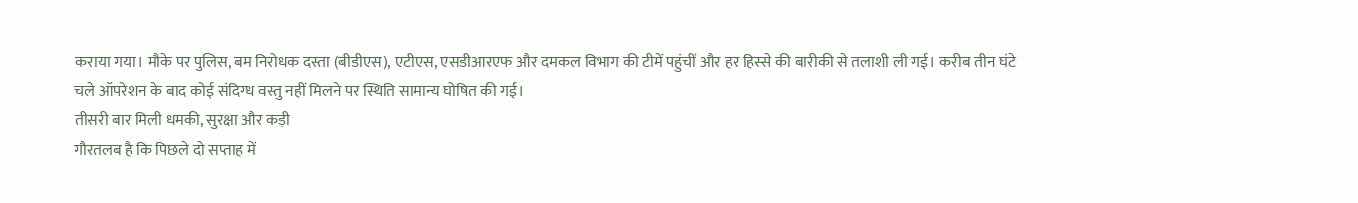कराया गया। मौके पर पुलिस, बम निरोधक दस्ता (बीडीएस), एटीएस, एसडीआरएफ और दमकल विभाग की टीमें पहुंचीं और हर हिस्से की बारीकी से तलाशी ली गई। करीब तीन घंटे चले ऑपरेशन के बाद कोई संदिग्ध वस्तु नहीं मिलने पर स्थिति सामान्य घोषित की गई।
तीसरी बार मिली धमकी, सुरक्षा और कड़ी
गौरतलब है कि पिछले दो सप्ताह में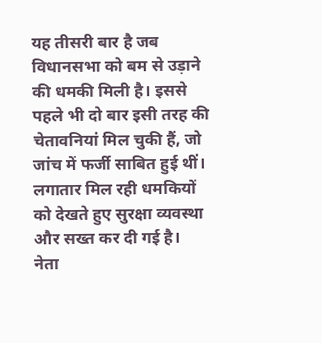यह तीसरी बार है जब विधानसभा को बम से उड़ाने की धमकी मिली है। इससे पहले भी दो बार इसी तरह की चेतावनियां मिल चुकी हैं, जो जांच में फर्जी साबित हुई थीं। लगातार मिल रही धमकियों को देखते हुए सुरक्षा व्यवस्था और सख्त कर दी गई है।
नेता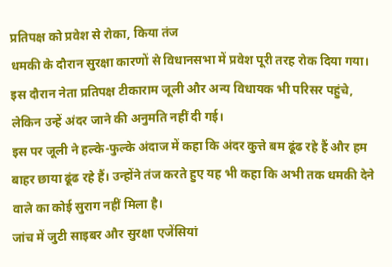प्रतिपक्ष को प्रवेश से रोका, किया तंज
धमकी के दौरान सुरक्षा कारणों से विधानसभा में प्रवेश पूरी तरह रोक दिया गया। इस दौरान नेता प्रतिपक्ष टीकाराम जूली और अन्य विधायक भी परिसर पहुंचे, लेकिन उन्हें अंदर जाने की अनुमति नहीं दी गई।
इस पर जूली ने हल्के-फुल्के अंदाज में कहा कि अंदर कुत्ते बम ढूंढ रहे हैं और हम बाहर छाया ढूंढ रहे हैं। उन्होंने तंज करते हुए यह भी कहा कि अभी तक धमकी देने वाले का कोई सुराग नहीं मिला है।
जांच में जुटी साइबर और सुरक्षा एजेंसियां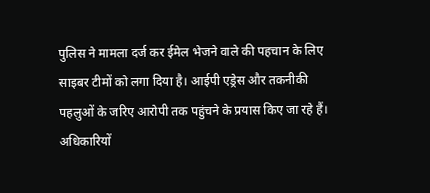पुलिस ने मामला दर्ज कर ईमेल भेजने वाले की पहचान के लिए साइबर टीमों को लगा दिया है। आईपी एड्रेस और तकनीकी पहलुओं के जरिए आरोपी तक पहुंचने के प्रयास किए जा रहे हैं। अधिकारियों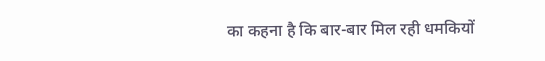का कहना है कि बार-बार मिल रही धमकियों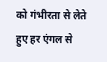को गंभीरता से लेते हुए हर एंगल से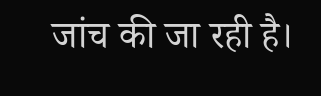जांच की जा रही है।